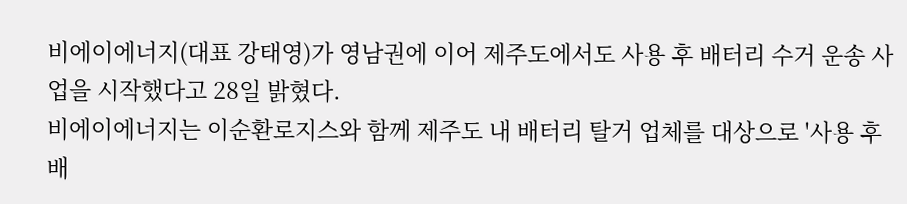비에이에너지(대표 강태영)가 영남권에 이어 제주도에서도 사용 후 배터리 수거 운송 사업을 시작했다고 28일 밝혔다.
비에이에너지는 이순환로지스와 함께 제주도 내 배터리 탈거 업체를 대상으로 '사용 후 배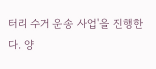터리 수거 운송 사업'을 진행한다. 양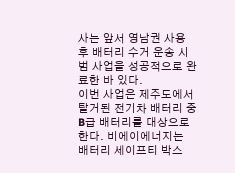사는 앞서 영남권 사용 후 배터리 수거 운송 시범 사업을 성공적으로 완료한 바 있다.
이번 사업은 제주도에서 탈거된 전기차 배터리 중 B급 배터리를 대상으로 한다. 비에이에너지는 배터리 세이프티 박스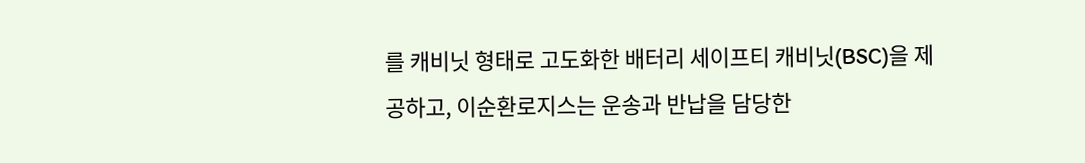를 캐비닛 형태로 고도화한 배터리 세이프티 캐비닛(BSC)을 제공하고, 이순환로지스는 운송과 반납을 담당한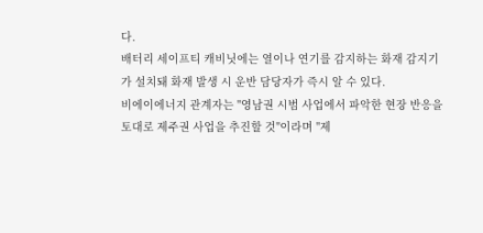다.
배터리 세이프티 캐비닛에는 열이나 연기를 감지하는 화재 감지기가 설치돼 화재 발생 시 운반 담당자가 즉시 알 수 있다.
비에이에너지 관계자는 "영남권 시범 사업에서 파악한 현장 반응을 토대로 제주권 사업을 추진할 것"이라며 "제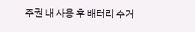주권 내 사용 후 배터리 수거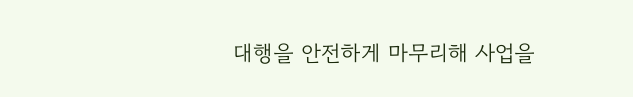대행을 안전하게 마무리해 사업을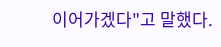이어가겠다"고 말했다.